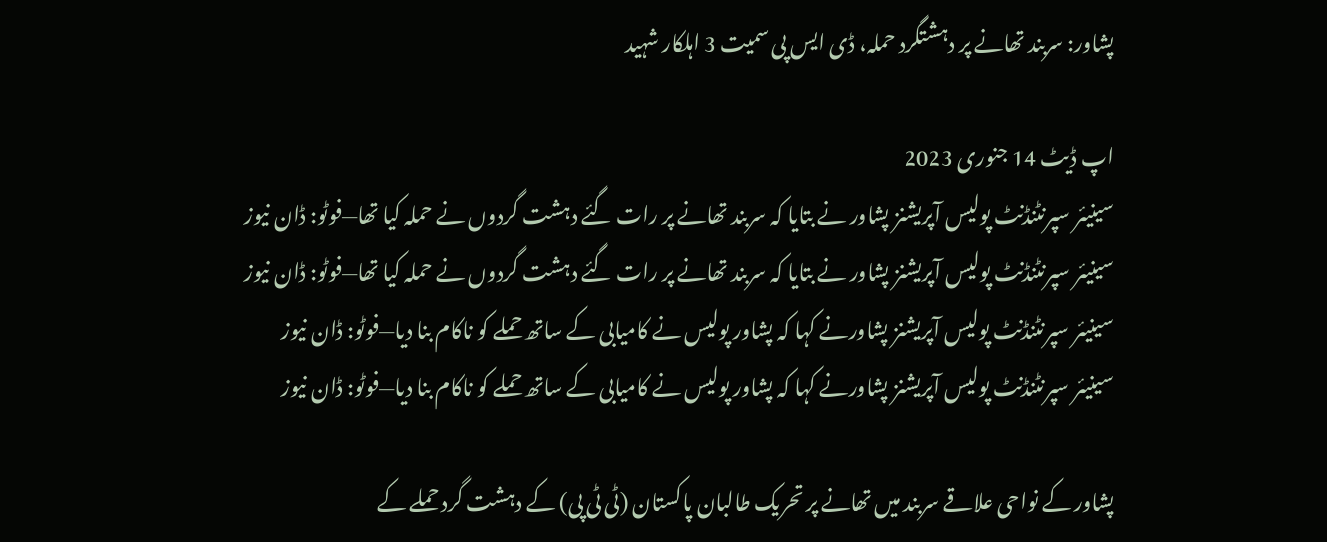پشاور: سربند تھانے پر دہشتگرد حملہ، ڈی ایس پی سمیت 3 اہلکار شہید

اپ ڈیٹ 14 جنوری 2023
سینیئر سپرنٹنڈنٹ پولیس آپریشنز پشاور نے بتایا کہ سربند تھانے پر رات گئے دہشت گردوں نے حملہ کیا تھا—فوٹو: ڈان نیوز
سینیئر سپرنٹنڈنٹ پولیس آپریشنز پشاور نے بتایا کہ سربند تھانے پر رات گئے دہشت گردوں نے حملہ کیا تھا—فوٹو: ڈان نیوز
سینیئر سپرنٹنڈنٹ پولیس آپریشنز پشاورنے کہا کہ پشاور پولیس نے کامیابی کے ساتھ حملے کو ناکام بنا دیا—فوٹو: ڈان نیوز
سینیئر سپرنٹنڈنٹ پولیس آپریشنز پشاورنے کہا کہ پشاور پولیس نے کامیابی کے ساتھ حملے کو ناکام بنا دیا—فوٹو: ڈان نیوز

پشاور کے نواحی علاقے سربند میں تھانے پر تحریک طالبان پاکستان (ٹی ٹی پی) کے دہشت گرد حملے کے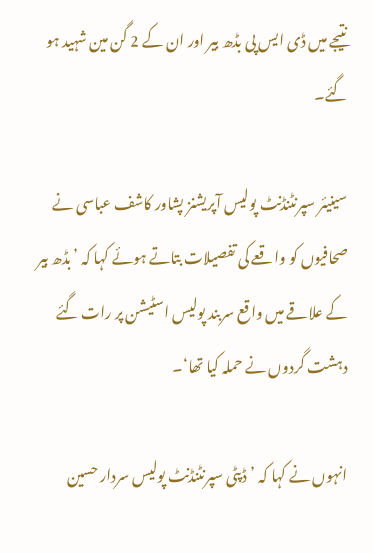نتیجے میں ڈی ایس پی بڈھ بیر اور ان کے 2 گن مین شہید ہو گئے۔

سینیئر سپرنٹنڈنٹ پولیس آپریشنز پشاور کاشف عباسی نے صحافیوں کو واقعے کی تفصیلات بتاتے ہوئے کہا کہ ’بڈھ بیر کے علاقے میں واقع سربند پولیس اسٹیشن پر رات گئے دہشت گردوں نے حملہ کیا تھا‘۔

انہوں نے کہا کہ ’ڈپٹی سپرنٹنڈنٹ پولیس سردار حسین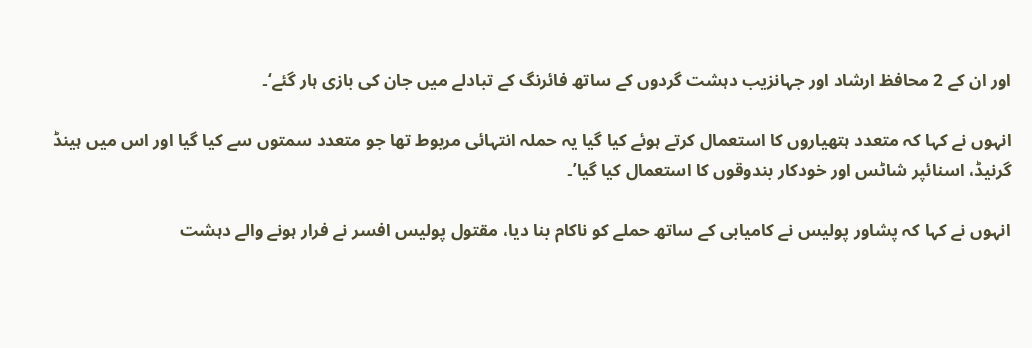اور ان کے 2 محافظ ارشاد اور جہانزیب دہشت گردوں کے ساتھ فائرنگ کے تبادلے میں جان کی بازی ہار گئے‘۔

انہوں نے کہا کہ متعدد ہتھیاروں کا استعمال کرتے ہوئے کیا گیا یہ حملہ انتہائی مربوط تھا جو متعدد سمتوں سے کیا گیا اور اس میں ہینڈ گرنیڈ، اسنائپر شاٹس اور خودکار بندوقوں کا استعمال کیا گیا’۔

انہوں نے کہا کہ پشاور پولیس نے کامیابی کے ساتھ حملے کو ناکام بنا دیا، مقتول پولیس افسر نے فرار ہونے والے دہشت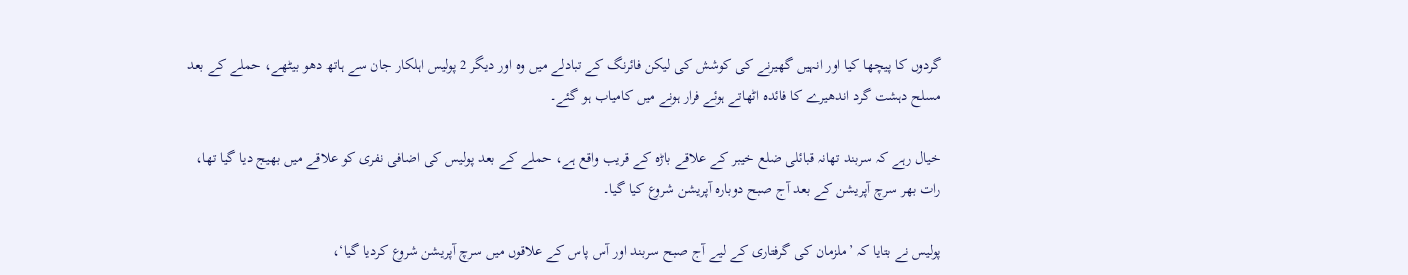گردوں کا پیچھا کیا اور انہیں گھیرنے کی کوشش کی لیکن فائرنگ کے تبادلے میں وہ اور دیگر 2 پولیس اہلکار جان سے ہاتھ دھو بیٹھے، حملے کے بعد مسلح دہشت گرد اندھیرے کا فائدہ اٹھاتے ہوئے فرار ہونے میں کامیاب ہو گئے۔

خیال رہے کہ سربند تھانہ قبائلی ضلع خیبر کے علاقے باڑہ کے قریب واقع ہے، حملے کے بعد پولیس کی اضافی نفری کو علاقے میں بھیج دیا گیا تھا، رات بھر سرچ آپریشن کے بعد آج صبح دوبارہ آپریشن شروع کیا گیا۔

پولیس نے بتایا کہ ’ملزمان کی گرفتاری کے لیے آج صبح سربند اور آس پاس کے علاقوں میں سرچ آپریشن شروع کردیا گیا‘،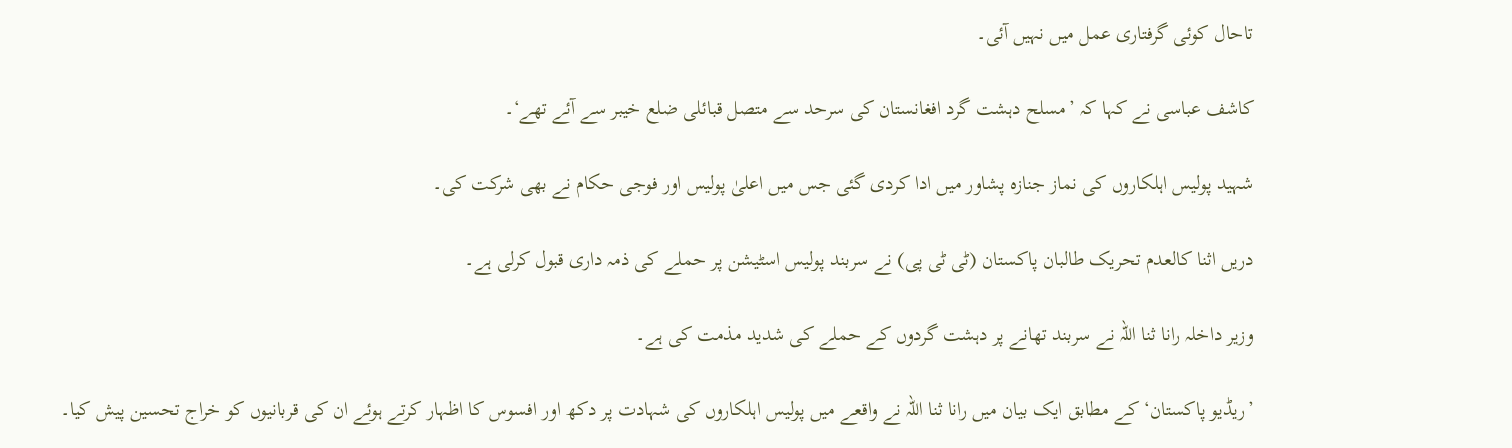تاحال کوئی گرفتاری عمل میں نہیں آئی۔

کاشف عباسی نے کہا کہ ’مسلح دہشت گرد افغانستان کی سرحد سے متصل قبائلی ضلع خیبر سے آئے تھے‘۔

شہید پولیس اہلکاروں کی نماز جنازہ پشاور میں ادا کردی گئی جس میں اعلیٰ پولیس اور فوجی حکام نے بھی شرکت کی۔

دریں اثنا کالعدم تحریک طالبان پاکستان (ٹی ٹی پی) نے سربند پولیس اسٹیشن پر حملے کی ذمہ داری قبول کرلی ہے۔

وزیر داخلہ رانا ثنا اللہ نے سربند تھانے پر دہشت گردوں کے حملے کی شدید مذمت کی ہے۔

’ریڈیو پاکستان‘ کے مطابق ایک بیان میں رانا ثنا اللہ نے واقعے میں پولیس اہلکاروں کی شہادت پر دکھ اور افسوس کا اظہار کرتے ہوئے ان کی قربانیوں کو خراج تحسین پیش کیا۔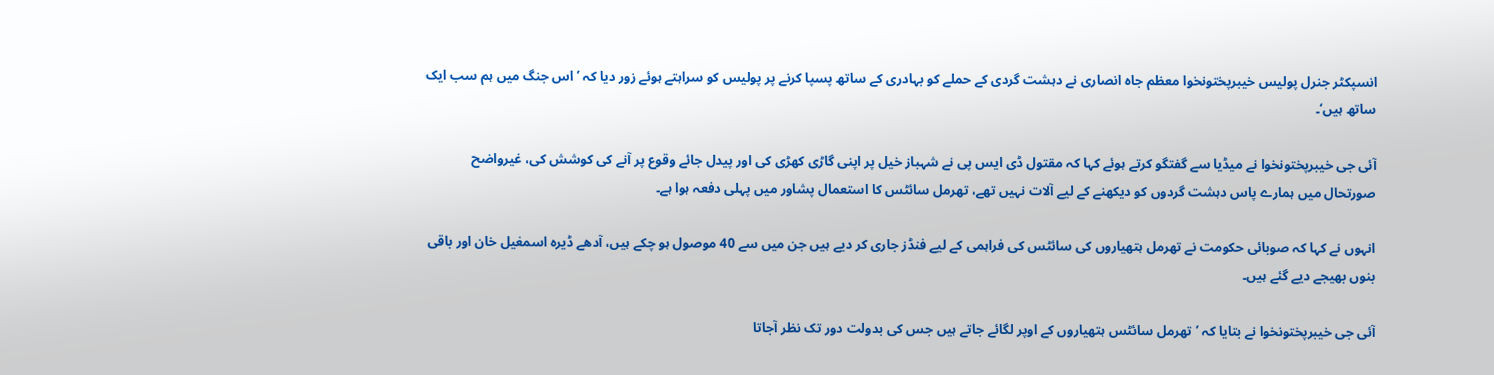انسپکٹر جنرل پولیس خیبرپختونخوا معظم جاہ انصاری نے دہشت گردی کے حملے کو بہادری کے ساتھ پسپا کرنے پر پولیس کو سراہتے ہوئے زور دیا کہ ’اس جنگ میں ہم سب ایک ساتھ ہیں‘۔

آئی جی خیبرپختونخوا نے میڈیا سے گفتگو کرتے ہوئے کہا کہ مقتول ڈی ایس پی نے شہباز خیل پر اپنی گاڑی کھڑی کی اور پیدل جائے وقوع پر آنے کی کوشش کی، غیرواضح صورتحال میں ہمارے پاس دہشت گردوں کو دیکھنے کے لیے آلات نہیں تھے، تھرمل سائٹس کا استعمال پشاور میں پہلی دفعہ ہوا ہے۔

انہوں نے کہا کہ صوبائی حکومت نے تھرمل ہتھیاروں کی سائٹس کی فراہمی کے لیے فنڈز جاری کر دیے ہیں جن میں سے 40 موصول ہو چکے ہیں، آدھے ڈیرہ اسمعٰیل خان اور باقی بنوں بھیجے دیے گئے ہیں۔

آئی جی خیبرپختونخوا نے بتایا کہ ’تھرمل سائٹس ہتھیاروں کے اوپر لگائے جاتے ہیں جس کی بدولت دور تک نظر آجاتا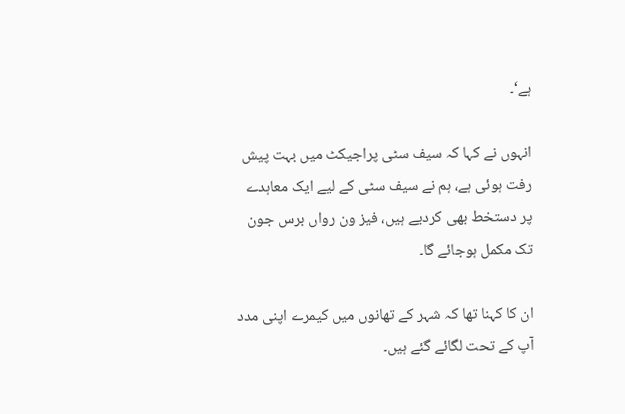ہے‘۔

انہوں نے کہا کہ سیف سٹی پراجیکٹ میں بہت پیش رفت ہوئی ہے، ہم نے سیف سٹی کے لیے ایک معاہدے پر دستخط بھی کردیے ہیں، فیز ون رواں برس جون تک مکمل ہوجائے گا۔

ان کا کہنا تھا کہ شہر کے تھانوں میں کیمرے اپنی مدد آپ کے تحت لگائے گئے ہیں۔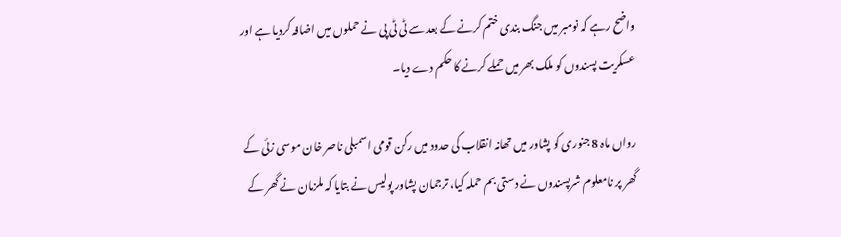واضح رہے کہ نومبر میں جنگ بندی ختم کرنے کے بعد سے ٹی ٹی پی نے حملوں میں اضافہ کردیا ہے اور عسکریت پسندوں کو ملک بھر میں حملے کرنے کا حکم دے دیا۔

رواں ماہ 8 جنوری کو پشاور میں تھانہ انقلاب کی حدود میں رکن قومی اسمبلی ناصر خان موسی زئی کے گھر پر نامعلوم شرپسندوں نے دستی بم حملہ کیا، ترجمان پشاور پولیس نے بتایا کہ ملزمان نے گھر کے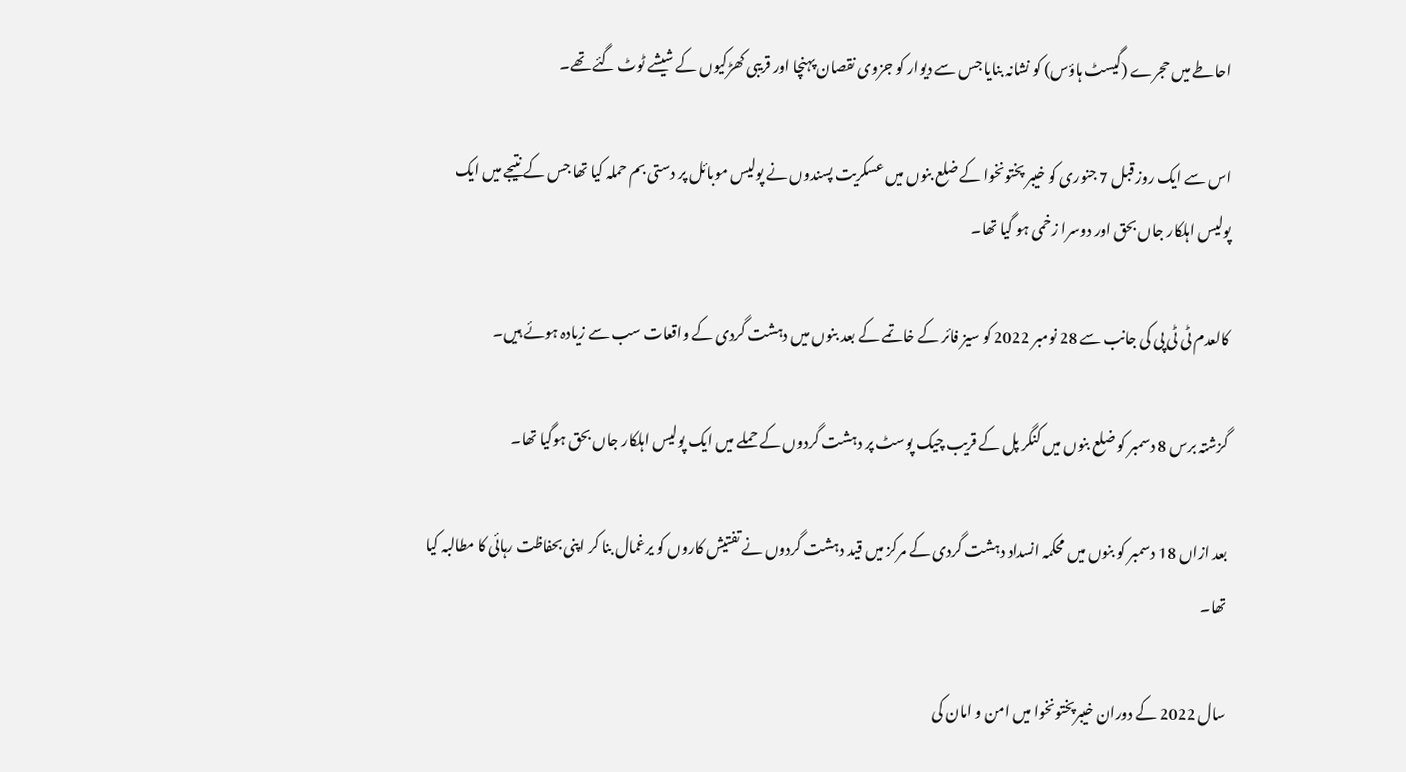احاطے میں حجرے (گیسٹ ہاؤس) کو نشانہ بنایا جس سے دیوار کو جزوی نقصان پہنچا اور قریبی کھڑکیوں کے شیشے ٹوٹ گئے تھے۔

اس سے ایک روز قبل 7 جنوری کو خیبر پختونخوا کے ضلع بنوں میں عسکریت پسندوں نے پولیس موبائل پر دستی بم حملہ کیا تھا جس کے نتیجے میں ایک پولیس اہلکار جاں بحق اور دوسرا زخمی ہو گیا تھا۔

کالعدم ٹی ٹی پی کی جانب سے 28 نومبر 2022 کو سیز فائر کے خاتمے کے بعد بنوں میں دہشت گردی کے واقعات سب سے زیادہ ہوئے ہیں۔

گزشتہ برس 8 دسمبر کو ضلع بنوں میں کنگر پل کے قریب چیک پوسٹ پر دہشت گردوں کے حملے میں ایک پولیس اہلکار جاں بحق ہوگیا تھا۔

بعد ازاں 18 دسمبر کو بنوں میں محکمہ انسداد دہشت گردی کے مرکز میں قید دہشت گردوں نے تفتیش کاروں کو یرغمال بنا کر اپنی بحفاظت رہائی کا مطالبہ کیا تھا۔

سال 2022 کے دوران خیبرپختونخوا میں امن و امان کی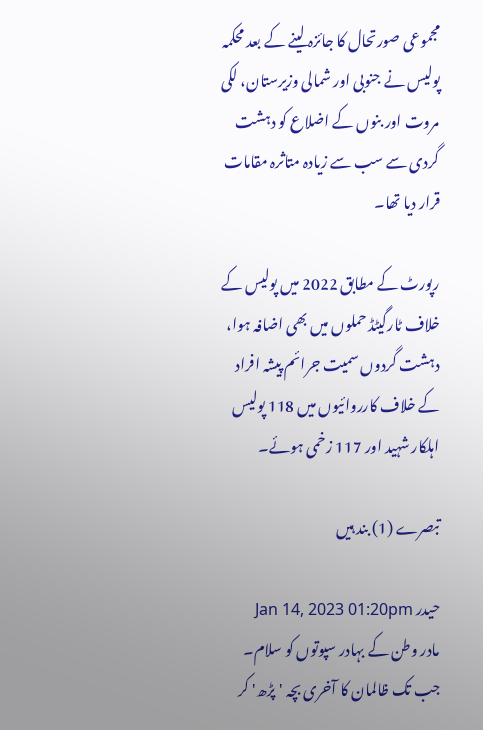مجموعی صورتحال کا جائزہ لینے کے بعد محکمہ پولیس نے جنوبی اور شمالی وزیرستان، لکی مروت اور بنوں کے اضلاع کو دہشت گردی سے سب سے زیادہ متاثرہ مقامات قرار دیا تھا۔

رپورٹ کے مطابق 2022 میں پولیس کے خلاف ٹارگیٹڈ حملوں میں بھی اضافہ ہوا، دہشت گردوں سمیت جرائم پیشہ افراد کے خلاف کارروائیوں میں 118 پولیس اہلکار شہید اور 117 زخمی ہوئے۔

تبصرے (1) بند ہیں

حیدر Jan 14, 2023 01:20pm
مادر وطن کے بہادر سپوتوں کو سلام۔ جب تک ظالمان کا آخری بچہ 'پڑھ' کر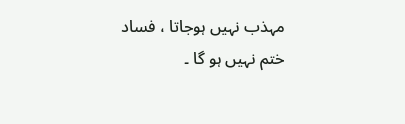مہذب نہیں ہوجاتا ، فساد ختم نہیں ہو گا ۔